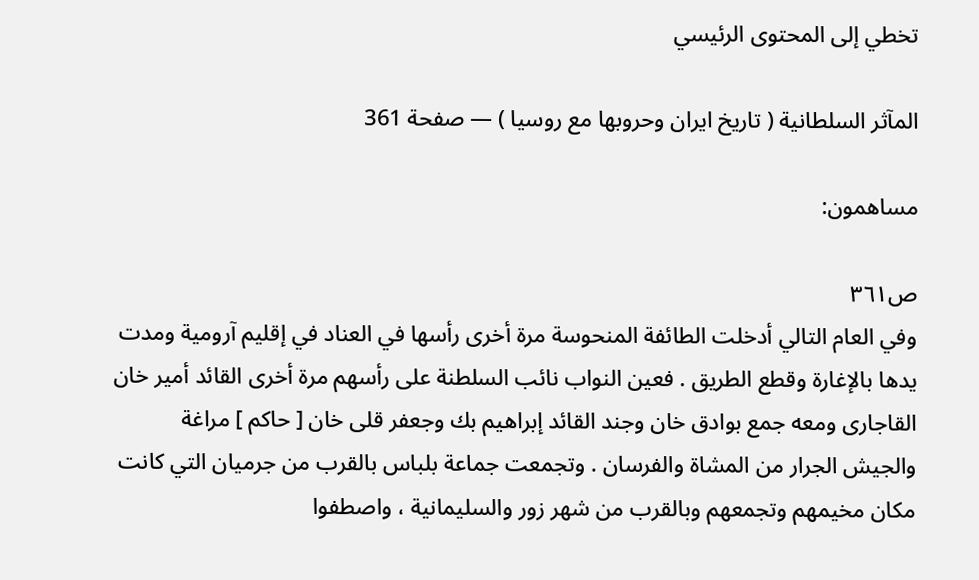تخطي إلى المحتوى الرئيسي

المآثر السلطانية ( تاريخ ايران وحروبها مع روسيا ) — صفحة 361

مساهمون:

ص٣٦١
وفي العام التالي أدخلت الطائفة المنحوسة مرة أخرى رأسها في العناد في إقليم آرومية ومدت يدها بالإغارة وقطع الطريق . فعين النواب نائب السلطنة على رأسهم مرة أخرى القائد أمير خان القاجارى ومعه جمع بوادق خان وجند القائد إبراهيم بك وجعفر قلى خان [ حاكم ] مراغة والجيش الجرار من المشاة والفرسان . وتجمعت جماعة بلباس بالقرب من جرميان التي كانت مكان مخيمهم وتجمعهم وبالقرب من شهر زور والسليمانية ، واصطفوا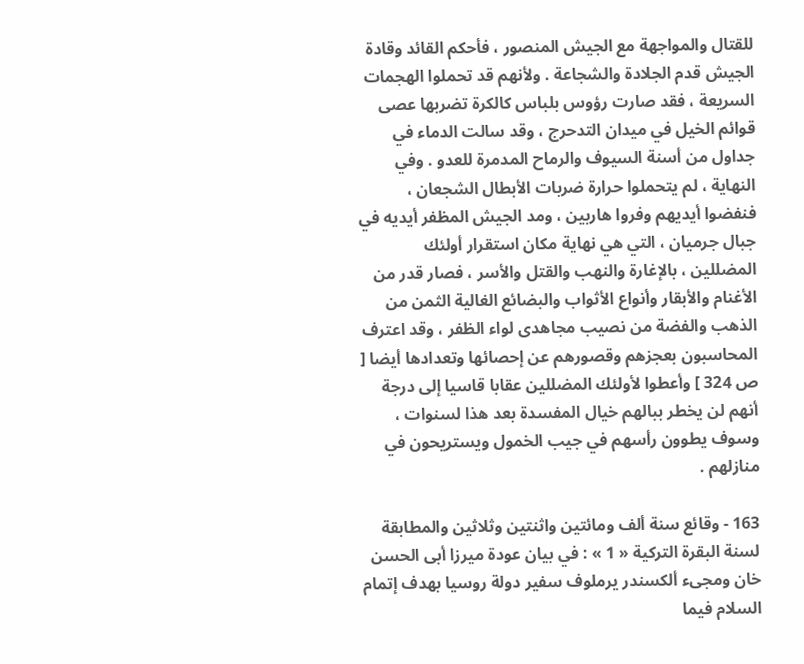للقتال والمواجهة مع الجيش المنصور ، فأحكم القائد وقادة الجيش قدم الجلادة والشجاعة . ولأنهم قد تحملوا الهجمات السريعة ، فقد صارت رؤوس بلباس كالكرة تضربها عصى قوائم الخيل في ميدان التدحرج ، وقد سالت الدماء في جداول من أسنة السيوف والرماح المدمرة للعدو . وفي النهاية ، لم يتحملوا حرارة ضربات الأبطال الشجعان ، فنفضوا أيديهم وفروا هاربين ، ومد الجيش المظفر أيديه في جبال جرميان ، التي هي نهاية مكان استقرار أولئك المضللين ، بالإغارة والنهب والقتل والأسر ، فصار قدر من الأغنام والأبقار وأنواع الأثواب والبضائع الغالية الثمن من الذهب والفضة من نصيب مجاهدى لواء الظفر ، وقد اعترف المحاسبون بعجزهم وقصورهم عن إحصائها وتعدادها أيضا [ ص 324 ] وأعطوا لأولئك المضللين عقابا قاسيا إلى درجة أنهم لن يخطر ببالهم خيال المفسدة بعد هذا لسنوات ، وسوف يطوون رأسهم في جيب الخمول ويستريحون في منازلهم .

163 - وقائع سنة ألف ومائتين واثنتين وثلاثين والمطابقة لسنة البقرة التركية « 1 » : في بيان عودة ميرزا أبى الحسن خان ومجىء ألكسندر يرملوف سفير دولة روسيا بهدف إتمام السلام فيما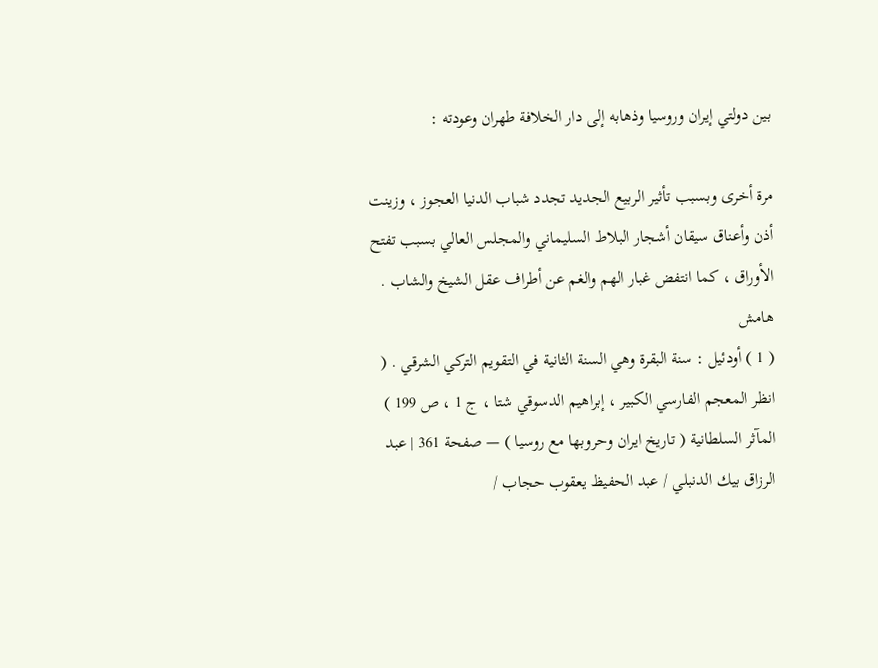بين دولتي إيران وروسيا وذهابه إلى دار الخلافة طهران وعودته :

مرة أخرى وبسبب تأثير الربيع الجديد تجدد شباب الدنيا العجوز ، وزينت أذن وأعناق سيقان أشجار البلاط السليماني والمجلس العالي بسبب تفتح الأوراق ، كما انتفض غبار الهم والغم عن أطراف عقل الشيخ والشاب .
هامش
( 1 ) أودئيل : سنة البقرة وهي السنة الثانية في التقويم التركي الشرقي . ( انظر المعجم الفارسي الكبير ، إبراهيم الدسوقي شتا ، ج 1 ، ص 199 )
المآثر السلطانية ( تاريخ ايران وحروبها مع روسيا ) — صفحة 361 | عبد الرزاق بيك الدنبلي / عبد الحفيظ يعقوب حجاب /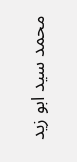محمد سيد ابو زيد